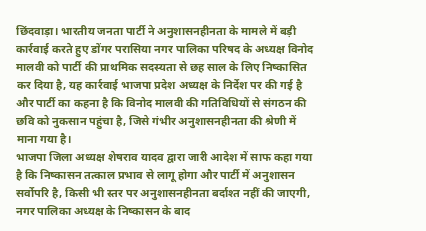छिंदवाड़ा। भारतीय जनता पार्टी ने अनुशासनहीनता के मामले में बड़ी कार्रवाई करते हुए डोंगर परासिया नगर पालिका परिषद के अध्यक्ष विनोद मालवी को पार्टी की प्राथमिक सदस्यता से छह साल के लिए निष्कासित कर दिया है, यह कार्रवाई भाजपा प्रदेश अध्यक्ष के निर्देश पर की गई है और पार्टी का कहना है कि विनोद मालवी की गतिविधियों से संगठन की छवि को नुकसान पहुंचा है, जिसे गंभीर अनुशासनहीनता की श्रेणी में माना गया है।
भाजपा जिला अध्यक्ष शेषराव यादव द्वारा जारी आदेश में साफ कहा गया है कि निष्कासन तत्काल प्रभाव से लागू होगा और पार्टी में अनुशासन सर्वोपरि है, किसी भी स्तर पर अनुशासनहीनता बर्दाश्त नहीं की जाएगी, नगर पालिका अध्यक्ष के निष्कासन के बाद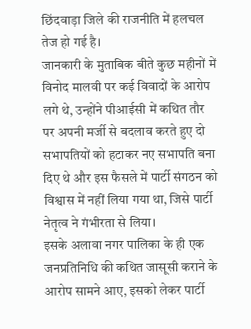छिंदवाड़ा जिले की राजनीति में हलचल तेज हो गई है।
जानकारी के मुताबिक बीते कुछ महीनों में विनोद मालवी पर कई विवादों के आरोप लगे थे, उन्होंने पीआईसी में कथित तौर पर अपनी मर्जी से बदलाव करते हुए दो सभापतियों को हटाकर नए सभापति बना दिए थे और इस फैसले में पार्टी संगठन को विश्वास में नहीं लिया गया था, जिसे पार्टी नेतृत्व ने गंभीरता से लिया।
इसके अलावा नगर पालिका के ही एक जनप्रतिनिधि की कथित जासूसी कराने के आरोप सामने आए, इसको लेकर पार्टी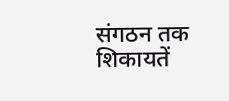संगठन तक शिकायतें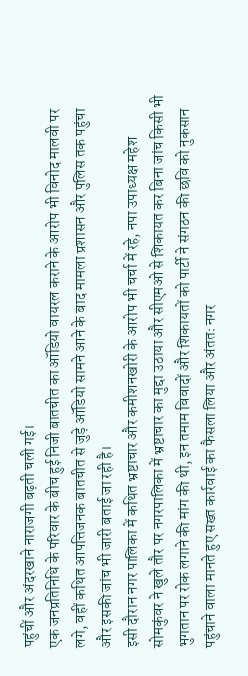पहुंचीं और अंदरखाने नाराजगी बढ़ती चली गई।
एक जनप्रतिनिधि के परिवार के बीच हुई निजी बातचीत का ऑडियो वायरल कराने के आरोप भी विनोद मालवी पर लगे, वहीं कथित आपत्तिजनक बातचीत से जुड़े ऑडियो सामने आने के बाद मामला प्रशासन और पुलिस तक पहुंचा और इसकी जांच भी जारी बताई जा रही है।
इसी दौरान नगर पालिका में कथित भ्रष्टाचार और कमीशनखोरी के आरोप भी चर्चा में रहे, नपा उपाध्यक्ष महेश सोमकुंवर ने खुले तौर पर नगरपालिका में भ्रष्टाचार का मुद्दा उठाया और सीएमओ से शिकायत कर बिना जांच किसी भी भुगतान पर रोक लगाने की मांग की थी, इन तमाम विवादों और शिकायतों को पार्टी ने संगठन की छवि को नुकसान पहुंचाने वाला मानते हुए सख्त कार्रवाई का फैसला लिया और अंततः नगर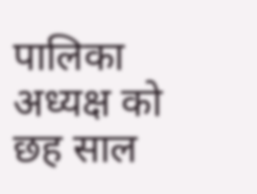पालिका अध्यक्ष को छह साल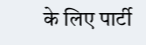के लिए पार्टी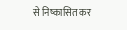से निष्कासित कर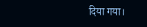दिया गया।